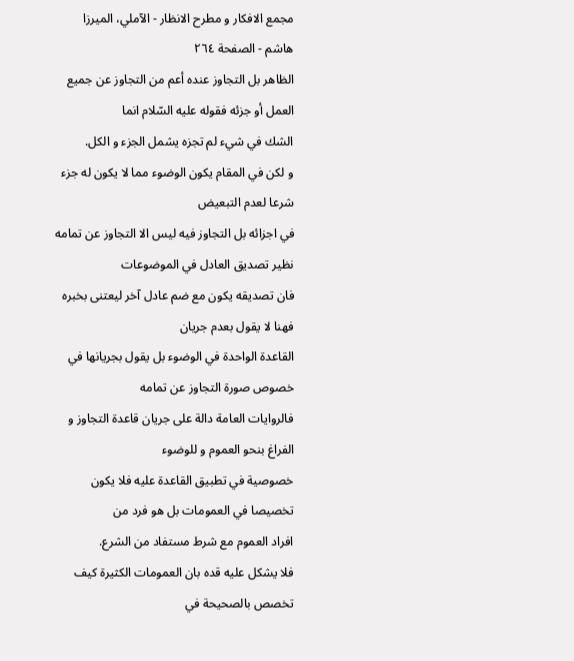مجمع الافكار و مطرح الانظار - الآملي، الميرزا هاشم - الصفحة ٢٦٤
الظاهر بل التجاوز عنده أعم من التجاوز عن جميع العمل أو جزئه فقوله عليه السّلام انما
الشك في شيء لم تجزه يشمل الجزء و الكل.
و لكن في المقام يكون الوضوء مما لا يكون له جزء شرعا لعدم التبعيض
في اجزائه بل التجاوز فيه ليس الا التجاوز عن تمامه نظير تصديق العادل في الموضوعات
فان تصديقه يكون مع ضم عادل آخر ليعتنى بخبره فهنا لا يقول بعدم جريان
القاعدة الواحدة في الوضوء بل يقول بجريانها في خصوص صورة التجاوز عن تمامه
فالروايات العامة دالة على جريان قاعدة التجاوز و الفراغ بنحو العموم و للوضوء
خصوصية في تطبيق القاعدة عليه فلا يكون تخصيصا في العمومات بل هو فرد من
افراد العموم مع شرط مستفاد من الشرع.
فلا يشكل عليه قده بان العمومات الكثيرة كيف تخصص بالصحيحة في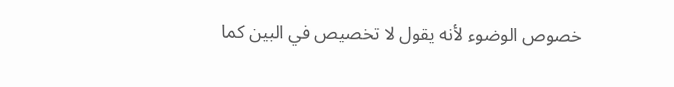خصوص الوضوء لأنه يقول لا تخصيص في البين كما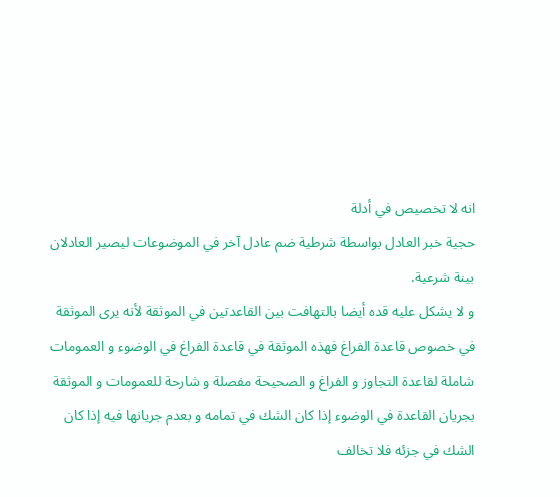انه لا تخصيص في أدلة
حجية خبر العادل بواسطة شرطية ضم عادل آخر في الموضوعات ليصير العادلان
بينة شرعية.
و لا يشكل عليه قده أيضا بالتهافت بين القاعدتين في الموثقة لأنه يرى الموثقة
في خصوص قاعدة الفراغ فهذه الموثقة في قاعدة الفراغ في الوضوء و العمومات
شاملة لقاعدة التجاوز و الفراغ و الصحيحة مفصلة و شارحة للعمومات و الموثقة
بجريان القاعدة في الوضوء إذا كان الشك في تمامه و بعدم جريانها فيه إذا كان
الشك في جزئه فلا تخالف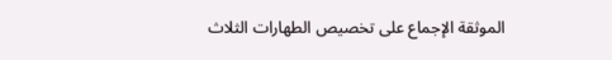الموثقة الإجماع على تخصيص الطهارات الثلاث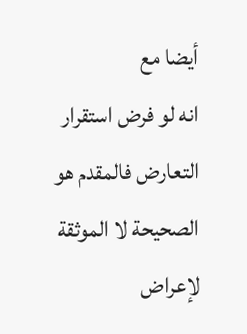أيضا مع
انه لو فرض استقرار التعارض فالمقدم هو الصحيحة لا الموثقة لإعراض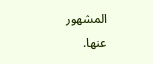المشهور
عنها.